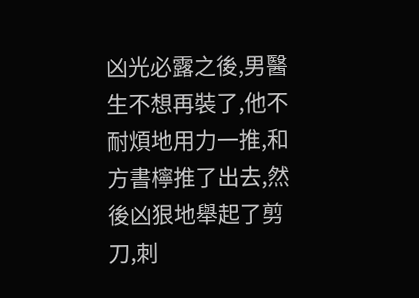凶光必露之後,男醫生不想再裝了,他不耐煩地用力一推,和方書檸推了出去,然後凶狠地舉起了剪刀,刺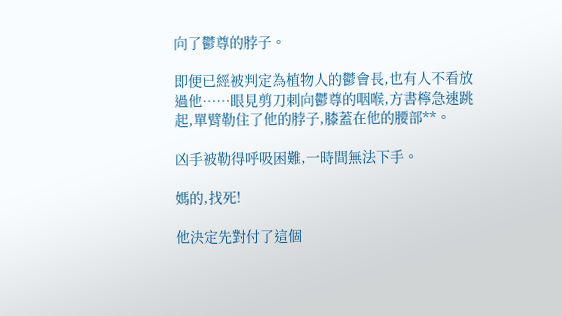向了鬱尊的脖子。

即便已經被判定為植物人的鬱會長,也有人不看放過他……眼見剪刀刺向鬱尊的咽喉,方書檸急速跳起,單臂勒住了他的脖子,膝蓋在他的腰部**。

凶手被勒得呼吸困難,一時間無法下手。

媽的,找死!

他決定先對付了這個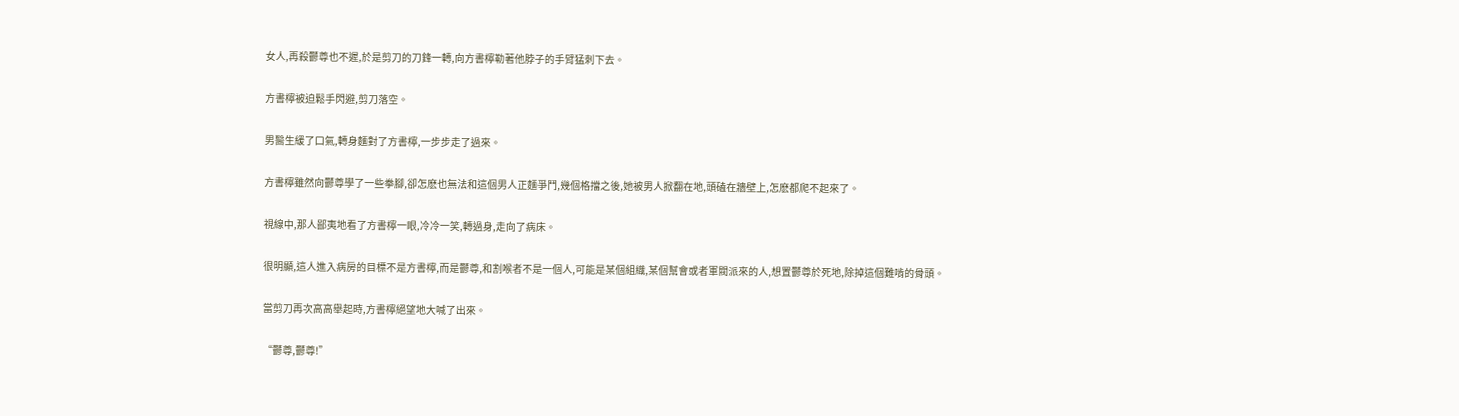女人,再殺鬱尊也不遲,於是剪刀的刀鋒一轉,向方書檸勒著他脖子的手臂猛刺下去。

方書檸被迫鬆手閃避,剪刀落空。

男醫生緩了口氣,轉身麵對了方書檸,一步步走了過來。

方書檸雖然向鬱尊學了一些拳腳,卻怎麽也無法和這個男人正麵爭鬥,幾個格擋之後,她被男人掀翻在地,頭磕在牆壁上,怎麽都爬不起來了。

視線中,那人鄙夷地看了方書檸一眼,冷冷一笑,轉過身,走向了病床。

很明顯,這人進入病房的目標不是方書檸,而是鬱尊,和割喉者不是一個人,可能是某個組織,某個幫會或者軍閥派來的人,想置鬱尊於死地,除掉這個難啃的骨頭。

當剪刀再次高高舉起時,方書檸絕望地大喊了出來。

“鬱尊,鬱尊!”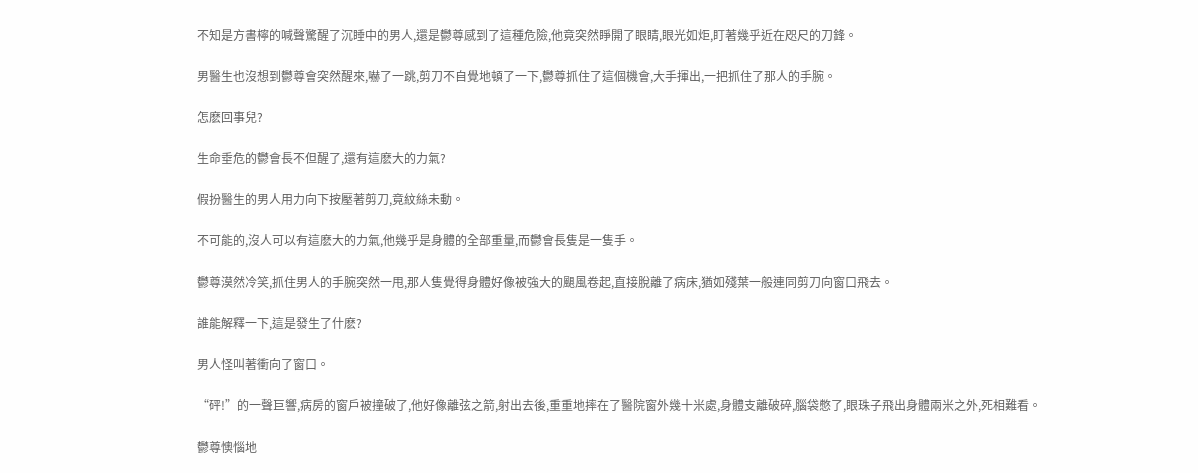不知是方書檸的喊聲驚醒了沉睡中的男人,還是鬱尊感到了這種危險,他竟突然睜開了眼睛,眼光如炬,盯著幾乎近在咫尺的刀鋒。

男醫生也沒想到鬱尊會突然醒來,嚇了一跳,剪刀不自覺地頓了一下,鬱尊抓住了這個機會,大手揮出,一把抓住了那人的手腕。

怎麽回事兒?

生命垂危的鬱會長不但醒了,還有這麽大的力氣?

假扮醫生的男人用力向下按壓著剪刀,竟紋絲未動。

不可能的,沒人可以有這麽大的力氣,他幾乎是身體的全部重量,而鬱會長隻是一隻手。

鬱尊漠然冷笑,抓住男人的手腕突然一甩,那人隻覺得身體好像被強大的颶風卷起,直接脫離了病床,猶如殘葉一般連同剪刀向窗口飛去。

誰能解釋一下,這是發生了什麽?

男人怪叫著衝向了窗口。

“砰!”的一聲巨響,病房的窗戶被撞破了,他好像離弦之箭,射出去後,重重地摔在了醫院窗外幾十米處,身體支離破碎,腦袋憋了,眼珠子飛出身體兩米之外,死相難看。

鬱尊懊惱地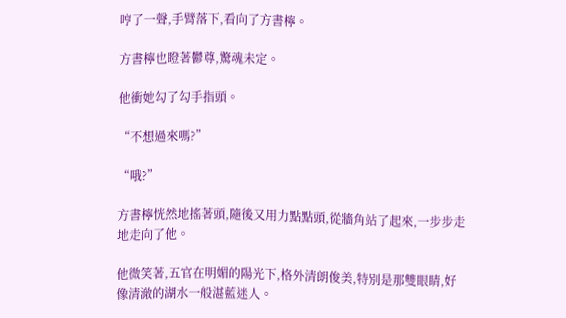哼了一聲,手臂落下,看向了方書檸。

方書檸也瞪著鬱尊,驚魂未定。

他衝她勾了勾手指頭。

“不想過來嗎?”

“哦?”

方書檸恍然地搖著頭,隨後又用力點點頭,從牆角站了起來,一步步走地走向了他。

他微笑著,五官在明媚的陽光下,格外清朗俊美,特別是那雙眼睛,好像清澈的湖水一般湛藍迷人。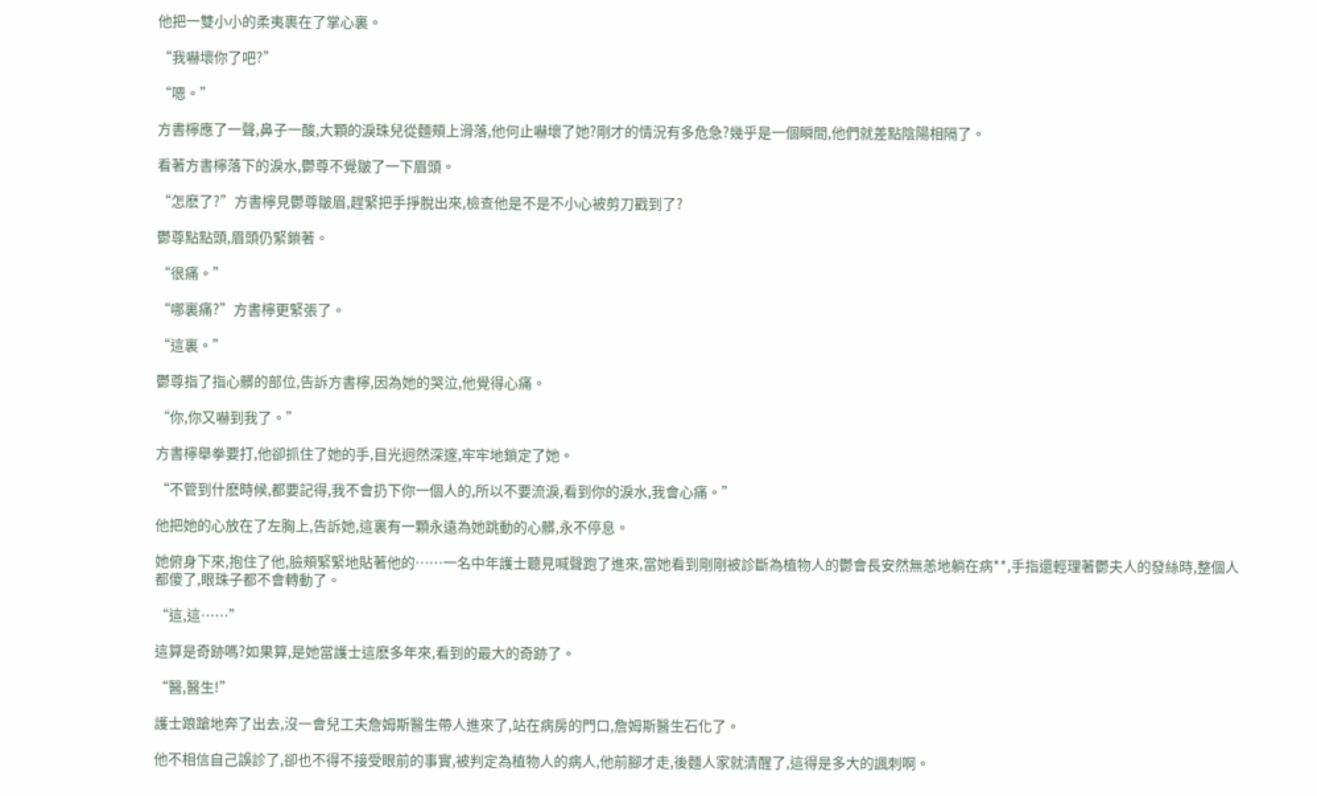他把一雙小小的柔夷裹在了掌心裏。

“我嚇壞你了吧?”

“嗯。”

方書檸應了一聲,鼻子一酸,大顆的淚珠兒從麵頰上滑落,他何止嚇壞了她?剛才的情況有多危急?幾乎是一個瞬間,他們就差點陰陽相隔了。

看著方書檸落下的淚水,鬱尊不覺皺了一下眉頭。

“怎麽了?”方書檸見鬱尊皺眉,趕緊把手掙脫出來,檢查他是不是不小心被剪刀戳到了?

鬱尊點點頭,眉頭仍緊鎖著。

“很痛。”

“哪裏痛?”方書檸更緊張了。

“這裏。”

鬱尊指了指心髒的部位,告訴方書檸,因為她的哭泣,他覺得心痛。

“你,你又嚇到我了。”

方書檸舉拳要打,他卻抓住了她的手,目光迥然深邃,牢牢地鎖定了她。

“不管到什麽時候,都要記得,我不會扔下你一個人的,所以不要流淚,看到你的淚水,我會心痛。”

他把她的心放在了左胸上,告訴她,這裏有一顆永遠為她跳動的心髒,永不停息。

她俯身下來,抱住了他,臉頰緊緊地貼著他的……一名中年護士聽見喊聲跑了進來,當她看到剛剛被診斷為植物人的鬱會長安然無恙地躺在病**,手指還輕理著鬱夫人的發絲時,整個人都傻了,眼珠子都不會轉動了。

“這,這……”

這算是奇跡嗎?如果算,是她當護士這麽多年來,看到的最大的奇跡了。

“醫,醫生!”

護士踉蹌地奔了出去,沒一會兒工夫詹姆斯醫生帶人進來了,站在病房的門口,詹姆斯醫生石化了。

他不相信自己誤診了,卻也不得不接受眼前的事實,被判定為植物人的病人,他前腳才走,後麵人家就清醒了,這得是多大的諷刺啊。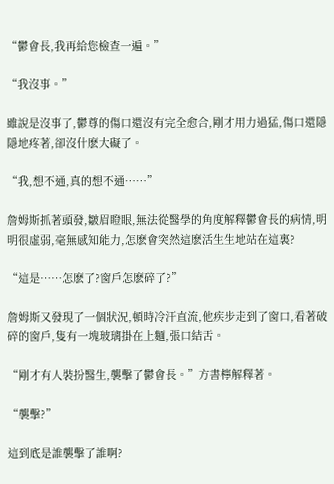“鬱會長,我再給您檢查一遍。”

“我沒事。”

雖說是沒事了,鬱尊的傷口還沒有完全愈合,剛才用力過猛,傷口還隱隱地疼著,卻沒什麽大礙了。

“我,想不通,真的想不通……”

詹姆斯抓著頭發,皺眉瞪眼,無法從醫學的角度解釋鬱會長的病情,明明很虛弱,毫無感知能力,怎麽會突然這麽活生生地站在這裏?

“這是……怎麽了?窗戶怎麽碎了?”

詹姆斯又發現了一個狀況,頓時冷汗直流,他疾步走到了窗口,看著破碎的窗戶,隻有一塊玻璃掛在上麵,張口結舌。

“剛才有人裝扮醫生,襲擊了鬱會長。”方書檸解釋著。

“襲擊?”

這到底是誰襲擊了誰啊?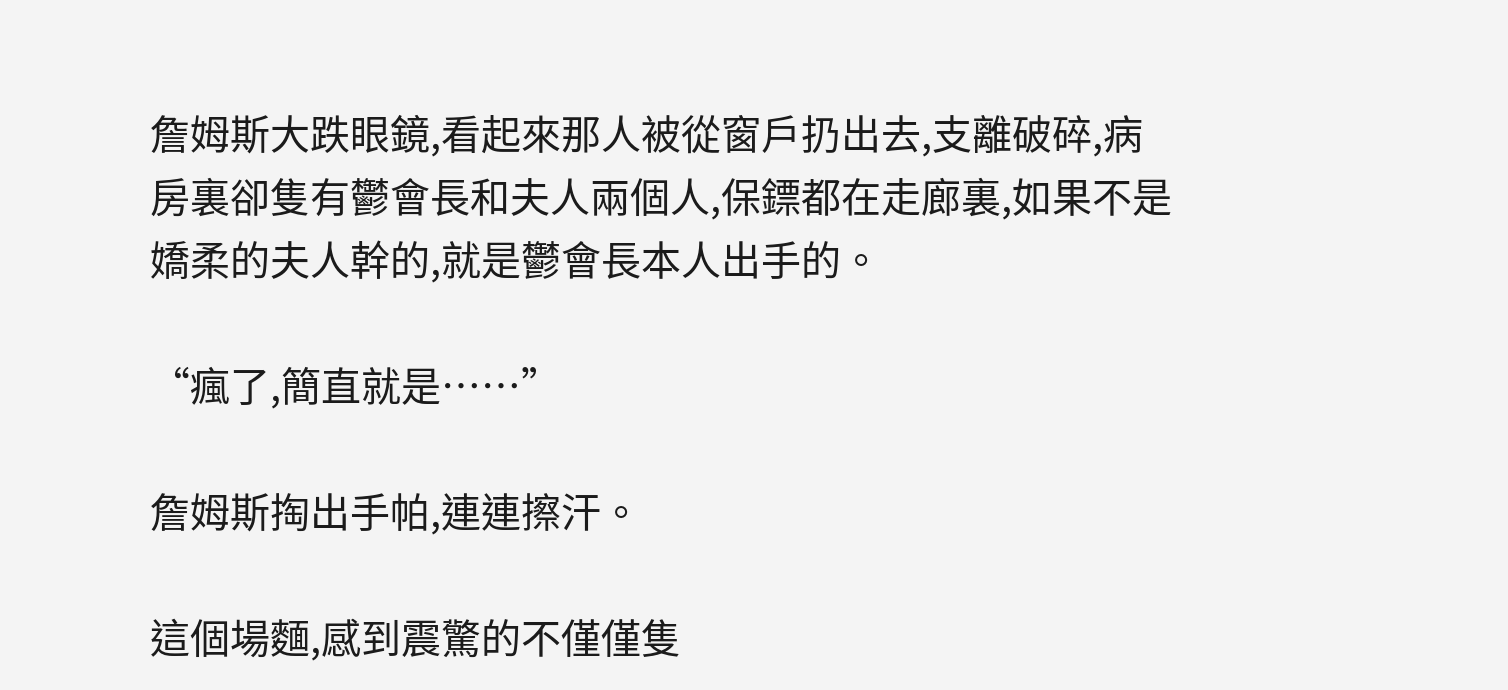詹姆斯大跌眼鏡,看起來那人被從窗戶扔出去,支離破碎,病房裏卻隻有鬱會長和夫人兩個人,保鏢都在走廊裏,如果不是嬌柔的夫人幹的,就是鬱會長本人出手的。

“瘋了,簡直就是……”

詹姆斯掏出手帕,連連擦汗。

這個場麵,感到震驚的不僅僅隻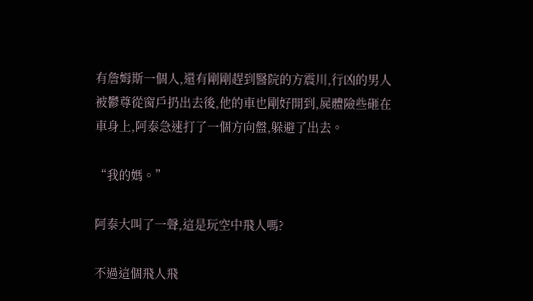有詹姆斯一個人,還有剛剛趕到醫院的方震川,行凶的男人被鬱尊從窗戶扔出去後,他的車也剛好開到,屍體險些砸在車身上,阿泰急速打了一個方向盤,躲避了出去。

“我的媽。”

阿泰大叫了一聲,這是玩空中飛人嗎?

不過這個飛人飛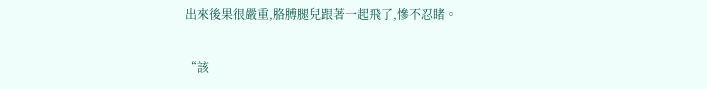出來後果很嚴重,胳膊腿兒跟著一起飛了,慘不忍睹。

“該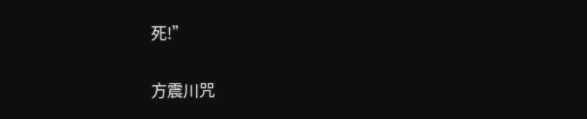死!”

方震川咒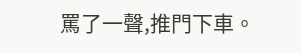罵了一聲,推門下車。